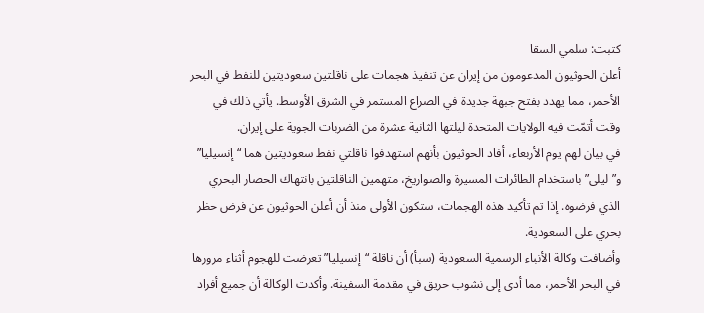كتبت: سلمي السقا
أعلن الحوثيون المدعومون من إيران عن تنفيذ هجمات على ناقلتين سعوديتين للنفط في البحر الأحمر، مما يهدد بفتح جبهة جديدة في الصراع المستمر في الشرق الأوسط. يأتي ذلك في وقت أتمّت فيه الولايات المتحدة ليلتها الثانية عشرة من الضربات الجوية على إيران.
في بيان لهم يوم الأربعاء، أفاد الحوثيون بأنهم استهدفوا ناقلتي نفط سعوديتين هما “إنسيليا” و”ليلى” باستخدام الطائرات المسيرة والصواريخ، متهمين الناقلتين بانتهاك الحصار البحري الذي فرضوه. إذا تم تأكيد هذه الهجمات، ستكون الأولى منذ أن أعلن الحوثيون عن فرض حظر بحري على السعودية.
وأضافت وكالة الأنباء الرسمية السعودية (سبأ) أن ناقلة “إنسيليا” تعرضت للهجوم أثناء مرورها في البحر الأحمر، مما أدى إلى نشوب حريق في مقدمة السفينة. وأكدت الوكالة أن جميع أفراد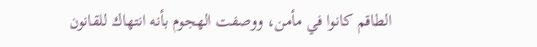الطاقم كانوا في مأمن، ووصفت الهجوم بأنه انتهاك للقانون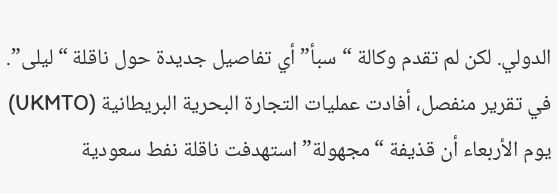الدولي. لكن لم تقدم وكالة “سبأ” أي تفاصيل جديدة حول ناقلة “ليلى”.
في تقرير منفصل، أفادت عمليات التجارة البحرية البريطانية (UKMTO) يوم الأربعاء أن قذيفة “مجهولة” استهدفت ناقلة نفط سعودية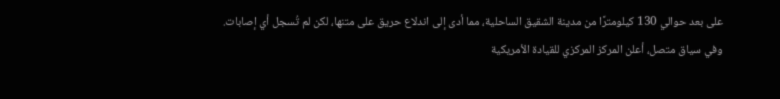على بعد حوالي 130 كيلومترًا من مدينة الشقيق الساحلية، مما أدى إلى اندلاع حريق على متنها، لكن لم تُسجل أي إصابات.
وفي سياق متصل، أعلن المركز المركزي للقيادة الأمريكية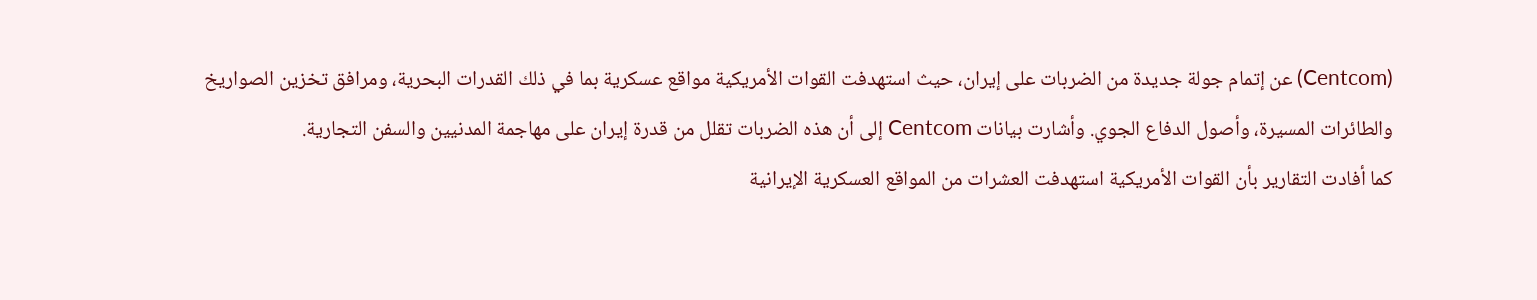(Centcom) عن إتمام جولة جديدة من الضربات على إيران، حيث استهدفت القوات الأمريكية مواقع عسكرية بما في ذلك القدرات البحرية، ومرافق تخزين الصواريخ والطائرات المسيرة، وأصول الدفاع الجوي. وأشارت بيانات Centcom إلى أن هذه الضربات تقلل من قدرة إيران على مهاجمة المدنيين والسفن التجارية.
كما أفادت التقارير بأن القوات الأمريكية استهدفت العشرات من المواقع العسكرية الإيرانية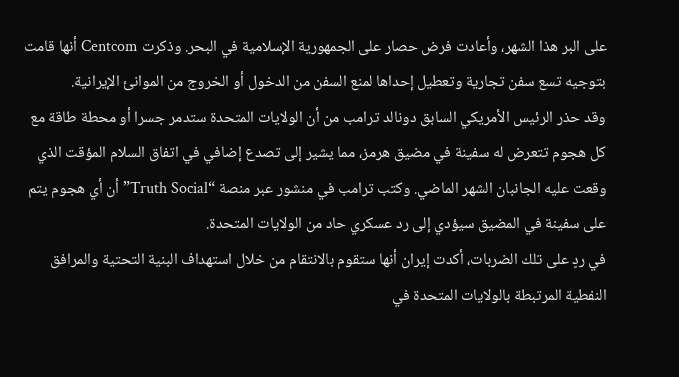على البر هذا الشهر، وأعادت فرض حصار على الجمهورية الإسلامية في البحر. وذكرت Centcom أنها قامت بتوجيه تسع سفن تجارية وتعطيل إحداها لمنع السفن من الدخول أو الخروج من الموانئ الإيرانية.
وقد حذر الرئيس الأمريكي السابق دونالد ترامب من أن الولايات المتحدة ستدمر جسرا أو محطة طاقة مع كل هجوم تتعرض له سفينة في مضيق هرمز، مما يشير إلى تصدع إضافي في اتفاق السلام المؤقت الذي وقعت عليه الجانبان الشهر الماضي. وكتب ترامب في منشور عبر منصة “Truth Social” أن أي هجوم يتم على سفينة في المضيق سيؤدي إلى رد عسكري حاد من الولايات المتحدة.
في ردٍ على تلك الضربات، أكدت إيران أنها ستقوم بالانتقام من خلال استهداف البنية التحتية والمرافق النفطية المرتبطة بالولايات المتحدة في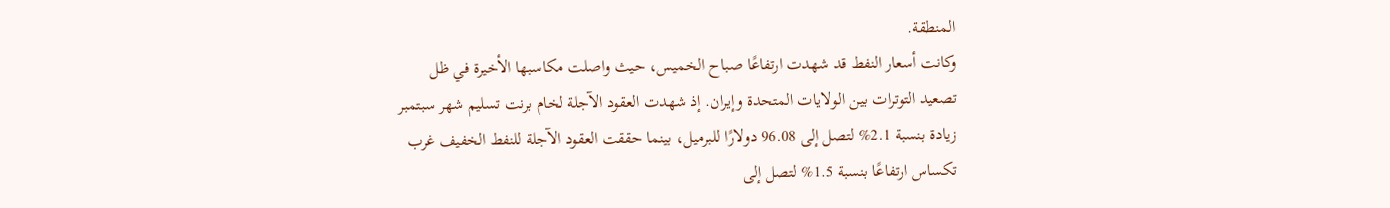المنطقة.
وكانت أسعار النفط قد شهدت ارتفاعًا صباح الخميس، حيث واصلت مكاسبها الأخيرة في ظل تصعيد التوترات بين الولايات المتحدة وإيران. إذ شهدت العقود الآجلة لخام برنت تسليم شهر سبتمبر زيادة بنسبة 2.1% لتصل إلى 96.08 دولارًا للبرميل، بينما حققت العقود الآجلة للنفط الخفيف غرب تكساس ارتفاعًا بنسبة 1.5% لتصل إلى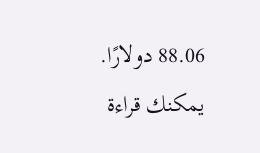88.06 دولارًا.
يمكنك قراءة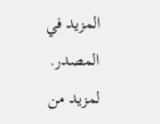المزيد في المصدر.
لمزيد من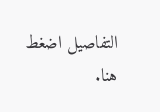التفاصيل اضغط هنا.